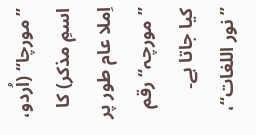’’مورچا‘‘ (اُردو، اسمِ مذکر) کا اِملا عام طور پر ’’مورچہ‘‘ رقم کیا جاتا ہے۔
’’نور اللغات‘‘،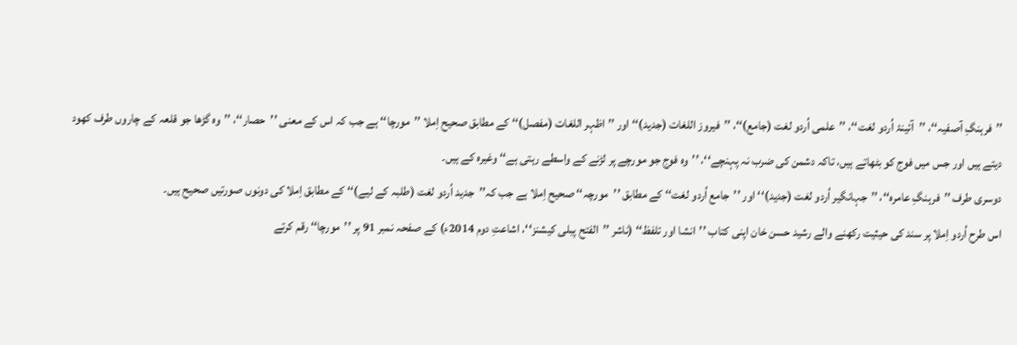’’فرہنگِ آصفیہ‘‘، ’’آئینۂ اُردو لغت‘‘، ’’علمی اُردو لغت (جامع)‘‘، ’’فیروز اللغات (جدید)‘‘ اور ’’اظہر اللغات (مفصل)‘‘ کے مطابق صحیح اِملا ’’مورچا‘‘ ہے جب کہ اس کے معنی ’’حصار‘‘، ’’وہ گڑھا جو قلعہ کے چاروں طرف کھود دیتے ہیں اور جس میں فوج کو بٹھاتے ہیں، تاکہ دشمن کی ضرب نہ پہنچے‘‘، ’’وہ فوج جو مورچے پر لڑنے کے واسطے رہتی ہے‘‘ وغیرہ کے ہیں۔
دوسری طرف ’’فرہنگِ عامرہ‘‘، ’’جہانگیر اُردو لغت (جدید)‘‘ اور ’’جامع اُردو لغت‘‘ کے مطابق ’’مورچہ‘‘ صحیح اِملا ہے جب کہ’’جدید اُردو لغت (طلبہ کے لیے)‘‘ کے مطابق اِملا کی دونوں صورتیں صحیح ہیں۔
اس طرح اُردو اِملا پر سند کی حیثیت رکھنے والے رشید حسن خان اپنی کتاب ’’انشا اور تلفظ‘‘ (ناشر ’’الفتح پبلی کیشنز‘‘، اشاعتِ دوم 2014ء) کے صفحہ نمبر 91 پر ’’مورچا‘‘ رقم کرتے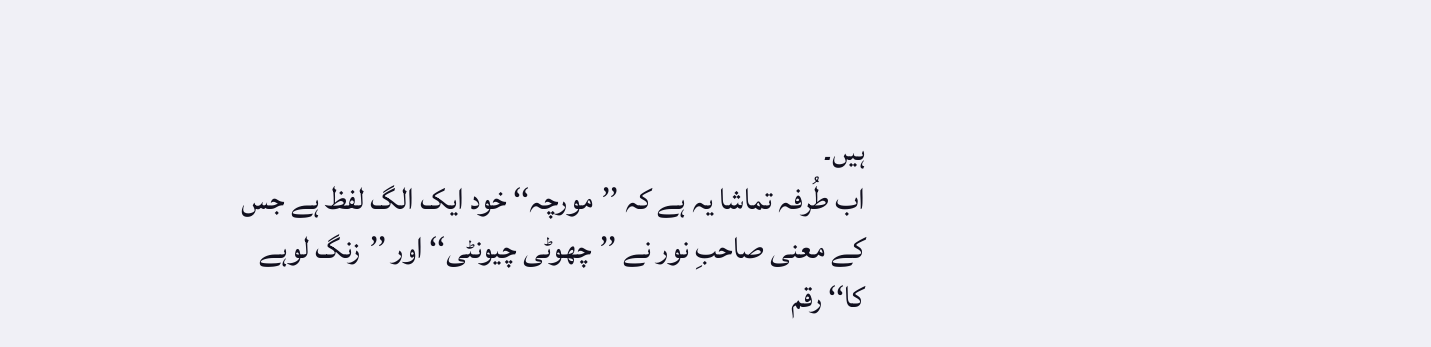ہیں۔
اب طُرفہ تماشا یہ ہے کہ ’’مورچہ‘‘ خود ایک الگ لفظ ہے جس کے معنی صاحبِ نور نے ’’چھوٹی چیونٹی‘‘ اور ’’زنگ لوہے کا‘‘ رقم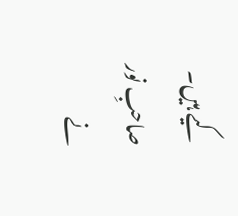کیے ہیں۔
صاحبِ نور نے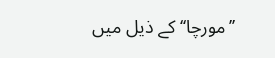’’مورچا‘‘ کے ذیل میں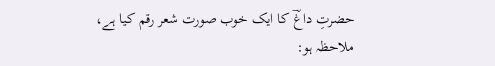حضرتِ داغؔ کا ایک خوب صورت شعر رقم کیا ہے، ملاحظہ ہو: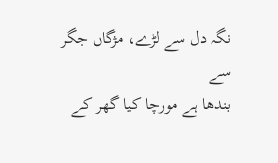نگہ دل سے لڑے، مژگاں جگر سے
بندھا ہے مورچا کیا گھر کے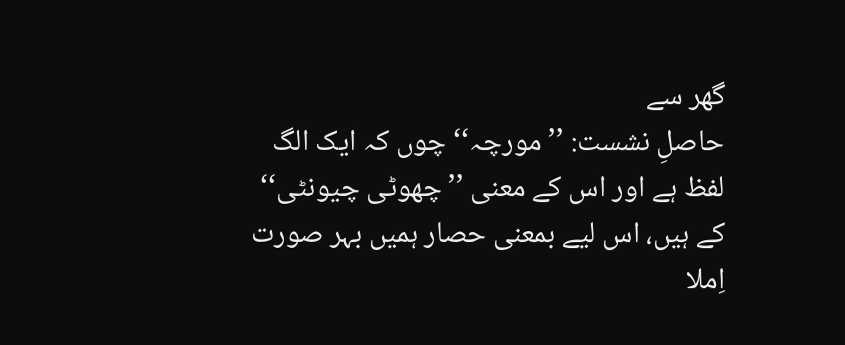گھر سے
حاصلِ نشست: ’’مورچہ‘‘ چوں کہ ایک الگ لفظ ہے اور اس کے معنی ’’چھوٹی چیونٹی‘‘ کے ہیں، اس لیے بمعنی حصار ہمیں بہر صورت اِملا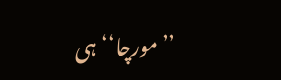’’مورچا‘‘ ہی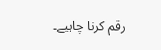رقم کرنا چاہیے۔